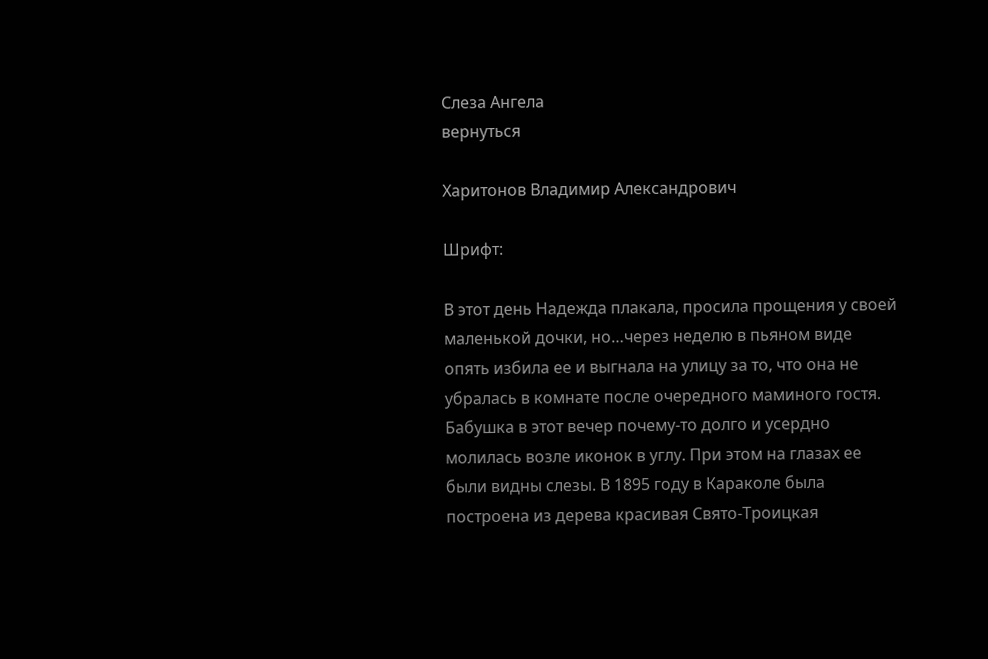Слеза Ангела
вернуться

Харитонов Владимир Александрович

Шрифт:

В этот день Надежда плакала, просила прощения у своей маленькой дочки, но…через неделю в пьяном виде опять избила ее и выгнала на улицу за то, что она не убралась в комнате после очередного маминого гостя. Бабушка в этот вечер почему-то долго и усердно молилась возле иконок в углу. При этом на глазах ее были видны слезы. В 1895 году в Караколе была построена из дерева красивая Свято-Троицкая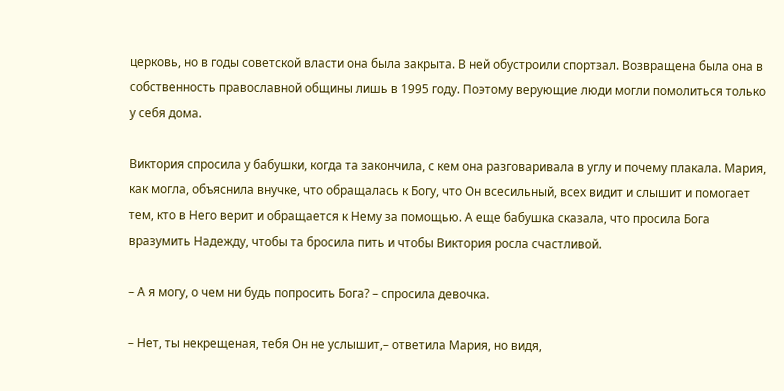церковь, но в годы советской власти она была закрыта. В ней обустроили спортзал. Возвращена была она в собственность православной общины лишь в 1995 году. Поэтому верующие люди могли помолиться только у себя дома.

Виктория спросила у бабушки, когда та закончила, с кем она разговаривала в углу и почему плакала. Мария, как могла, объяснила внучке, что обращалась к Богу, что Он всесильный, всех видит и слышит и помогает тем, кто в Него верит и обращается к Нему за помощью. А еще бабушка сказала, что просила Бога вразумить Надежду, чтобы та бросила пить и чтобы Виктория росла счастливой.

– А я могу, о чем ни будь попросить Бога? – спросила девочка.

– Нет, ты некрещеная, тебя Он не услышит,– ответила Мария, но видя,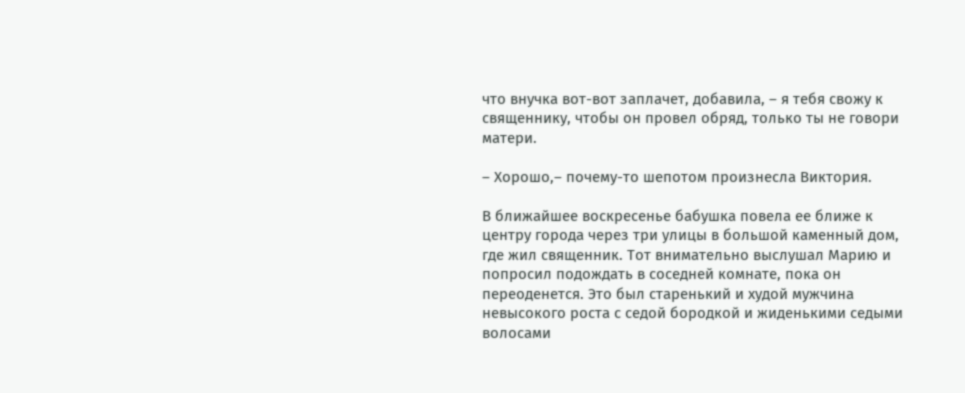что внучка вот-вот заплачет, добавила, – я тебя свожу к священнику, чтобы он провел обряд, только ты не говори матери.

– Хорошо,– почему-то шепотом произнесла Виктория.

В ближайшее воскресенье бабушка повела ее ближе к центру города через три улицы в большой каменный дом, где жил священник. Тот внимательно выслушал Марию и попросил подождать в соседней комнате, пока он переоденется. Это был старенький и худой мужчина невысокого роста с седой бородкой и жиденькими седыми волосами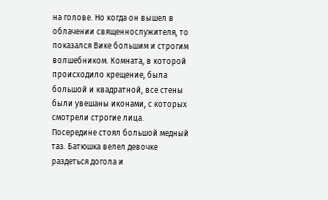на голове. Но когда он вышел в облачении священнослужителя, то показался Вике большим и строгим волшебником. Комната, в которой происходило крещение, была большой и квадратной, все стены были увешаны иконами, с которых смотрели строгие лица. Посередине стоял большой медный таз. Батюшка велел девочке раздеться догола и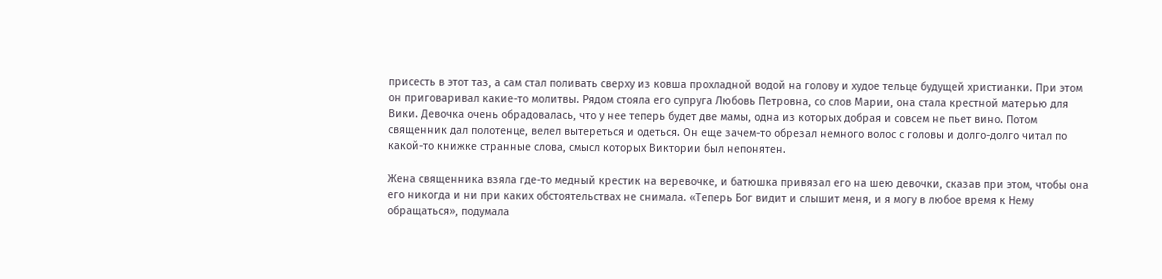присесть в этот таз, а сам стал поливать сверху из ковша прохладной водой на голову и худое тельце будущей христианки. При этом он приговаривал какие-то молитвы. Рядом стояла его супруга Любовь Петровна, со слов Марии, она стала крестной матерью для Вики. Девочка очень обрадовалась, что у нее теперь будет две мамы, одна из которых добрая и совсем не пьет вино. Потом священник дал полотенце, велел вытереться и одеться. Он еще зачем-то обрезал немного волос с головы и долго-долго читал по какой-то книжке странные слова, смысл которых Виктории был непонятен.

Жена священника взяла где-то медный крестик на веревочке, и батюшка привязал его на шею девочки, сказав при этом, чтобы она его никогда и ни при каких обстоятельствах не снимала. «Теперь Бог видит и слышит меня, и я могу в любое время к Нему обращаться», подумала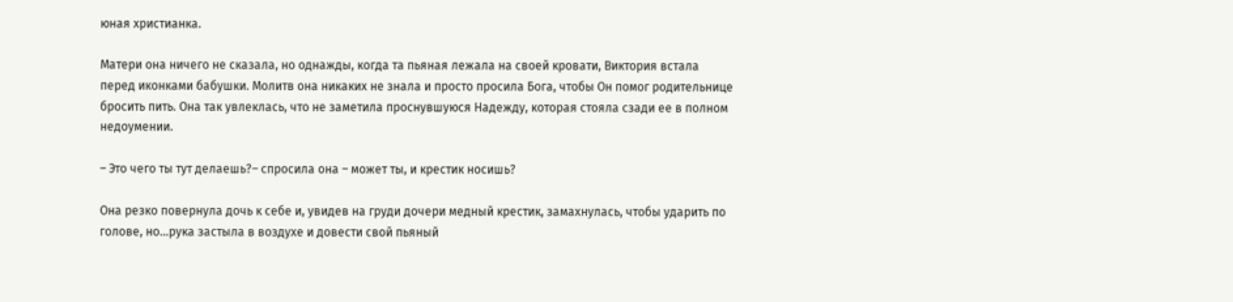юная христианка.

Матери она ничего не сказала, но однажды, когда та пьяная лежала на своей кровати, Виктория встала перед иконками бабушки. Молитв она никаких не знала и просто просила Бога, чтобы Он помог родительнице бросить пить. Она так увлеклась, что не заметила проснувшуюся Надежду, которая стояла сзади ее в полном недоумении.

– Это чего ты тут делаешь?– спросила она – может ты, и крестик носишь?

Она резко повернула дочь к себе и, увидев на груди дочери медный крестик, замахнулась, чтобы ударить по голове, но…рука застыла в воздухе и довести свой пьяный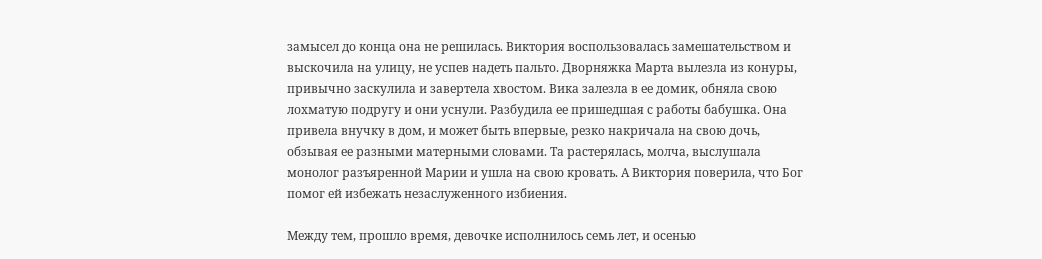замысел до конца она не решилась. Виктория воспользовалась замешательством и выскочила на улицу, не успев надеть пальто. Дворняжка Марта вылезла из конуры, привычно заскулила и завертела хвостом. Вика залезла в ее домик, обняла свою лохматую подругу и они уснули. Разбудила ее пришедшая с работы бабушка. Она привела внучку в дом, и может быть впервые, резко накричала на свою дочь, обзывая ее разными матерными словами. Та растерялась, молча, выслушала монолог разъяренной Марии и ушла на свою кровать. А Виктория поверила, что Бог помог ей избежать незаслуженного избиения.

Между тем, прошло время, девочке исполнилось семь лет, и осенью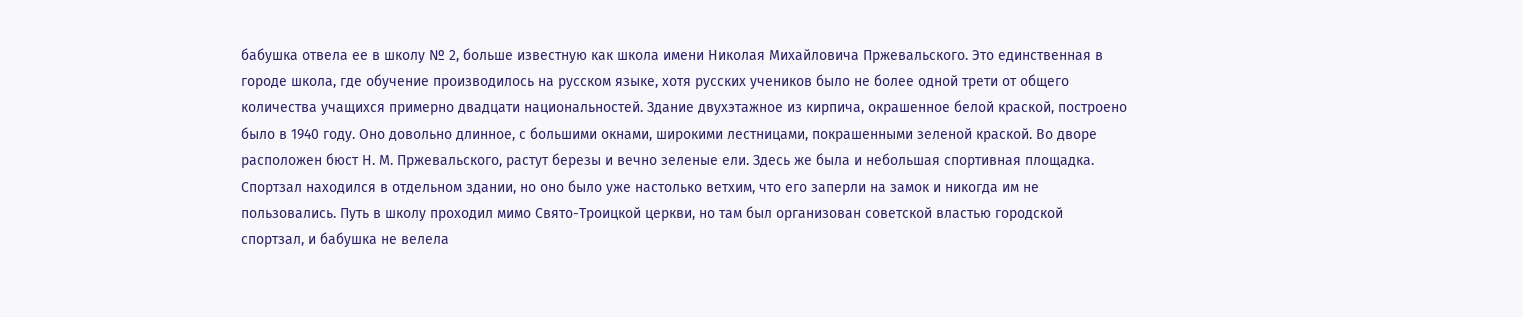бабушка отвела ее в школу № 2, больше известную как школа имени Николая Михайловича Пржевальского. Это единственная в городе школа, где обучение производилось на русском языке, хотя русских учеников было не более одной трети от общего количества учащихся примерно двадцати национальностей. Здание двухэтажное из кирпича, окрашенное белой краской, построено было в 1940 году. Оно довольно длинное, с большими окнами, широкими лестницами, покрашенными зеленой краской. Во дворе расположен бюст Н. М. Пржевальского, растут березы и вечно зеленые ели. Здесь же была и небольшая спортивная площадка. Спортзал находился в отдельном здании, но оно было уже настолько ветхим, что его заперли на замок и никогда им не пользовались. Путь в школу проходил мимо Свято-Троицкой церкви, но там был организован советской властью городской спортзал, и бабушка не велела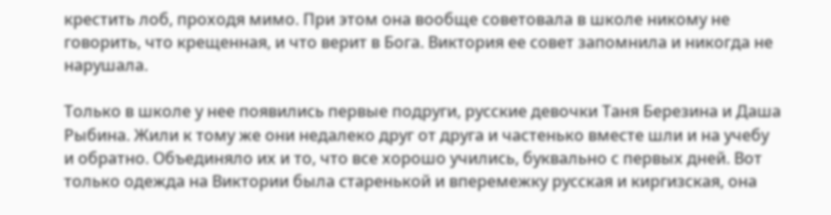крестить лоб, проходя мимо. При этом она вообще советовала в школе никому не говорить, что крещенная, и что верит в Бога. Виктория ее совет запомнила и никогда не нарушала.

Только в школе у нее появились первые подруги, русские девочки Таня Березина и Даша Рыбина. Жили к тому же они недалеко друг от друга и частенько вместе шли и на учебу и обратно. Объединяло их и то, что все хорошо учились, буквально с первых дней. Вот только одежда на Виктории была старенькой и вперемежку русская и киргизская, она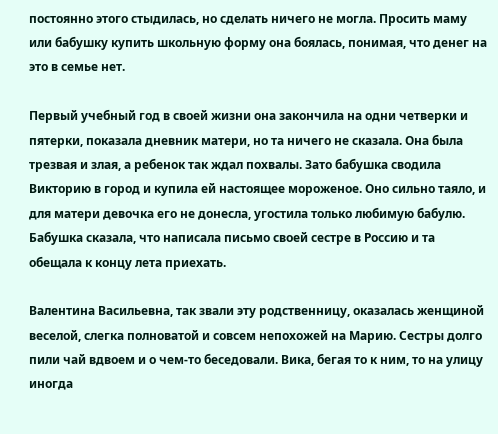постоянно этого стыдилась, но сделать ничего не могла. Просить маму или бабушку купить школьную форму она боялась, понимая, что денег на это в семье нет.

Первый учебный год в своей жизни она закончила на одни четверки и пятерки, показала дневник матери, но та ничего не сказала. Она была трезвая и злая, а ребенок так ждал похвалы. Зато бабушка сводила Викторию в город и купила ей настоящее мороженое. Оно сильно таяло, и для матери девочка его не донесла, угостила только любимую бабулю. Бабушка сказала, что написала письмо своей сестре в Россию и та обещала к концу лета приехать.

Валентина Васильевна, так звали эту родственницу, оказалась женщиной веселой, слегка полноватой и совсем непохожей на Марию. Сестры долго пили чай вдвоем и о чем-то беседовали. Вика, бегая то к ним, то на улицу иногда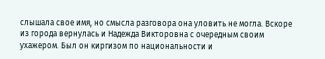слышала свое имя, но смысла разговора она уловить не могла. Вскоре из города вернулась и Надежда Викторовна с очередным своим ухажером. Был он киргизом по национальности и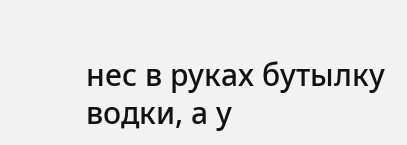нес в руках бутылку водки, а у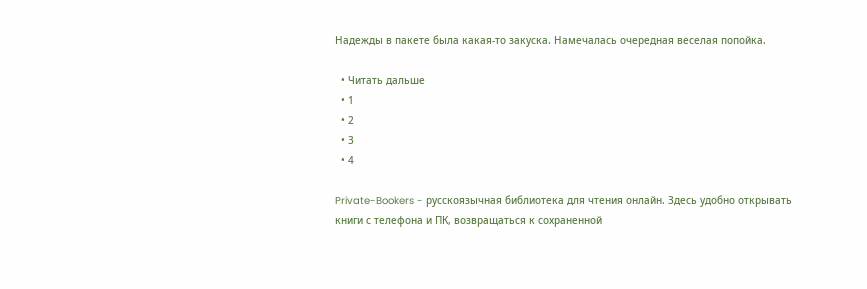Надежды в пакете была какая-то закуска. Намечалась очередная веселая попойка.

  • Читать дальше
  • 1
  • 2
  • 3
  • 4

Private-Bookers - русскоязычная библиотека для чтения онлайн. Здесь удобно открывать книги с телефона и ПК, возвращаться к сохраненной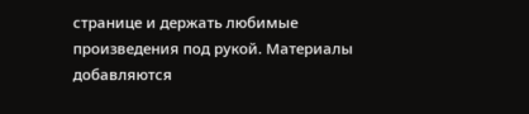странице и держать любимые произведения под рукой. Материалы добавляются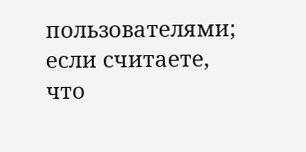пользователями; если считаете, что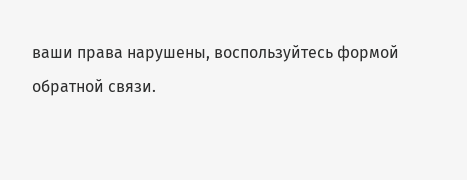ваши права нарушены, воспользуйтесь формой обратной связи.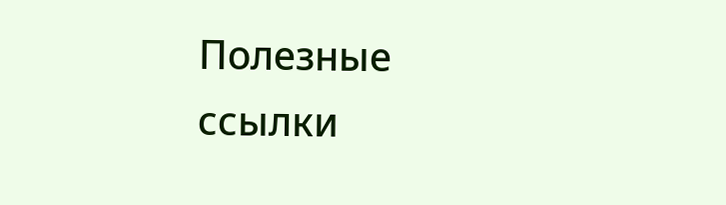Полезные ссылки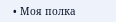• Моя полка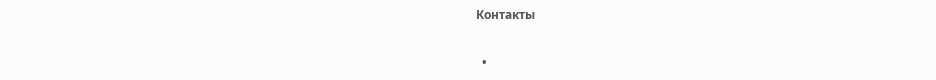Контакты

  •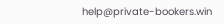help@private-bookers.win